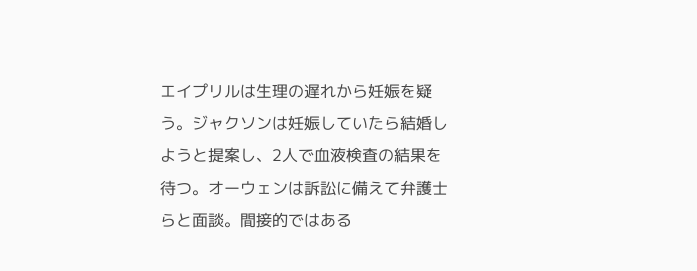エイプリルは生理の遅れから妊娠を疑う。ジャクソンは妊娠していたら結婚しようと提案し、2人で血液検査の結果を待つ。オーウェンは訴訟に備えて弁護士らと面談。間接的ではある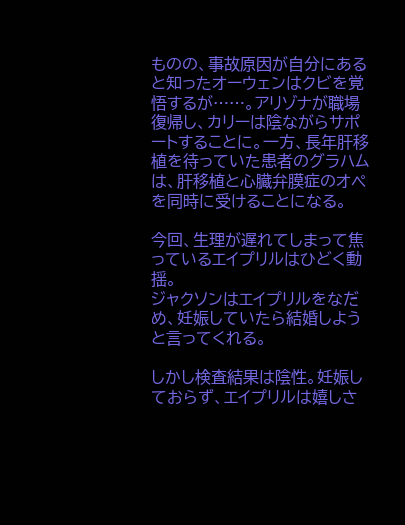ものの、事故原因が自分にあると知ったオーウェンはクビを覚悟するが……。アリゾナが職場復帰し、カリーは陰ながらサポートすることに。一方、長年肝移植を待っていた患者のグラハムは、肝移植と心臓弁膜症のオペを同時に受けることになる。

今回、生理が遅れてしまって焦っているエイプリルはひどく動揺。
ジャクソンはエイプリルをなだめ、妊娠していたら結婚しようと言ってくれる。

しかし検査結果は陰性。妊娠しておらず、エイプリルは嬉しさ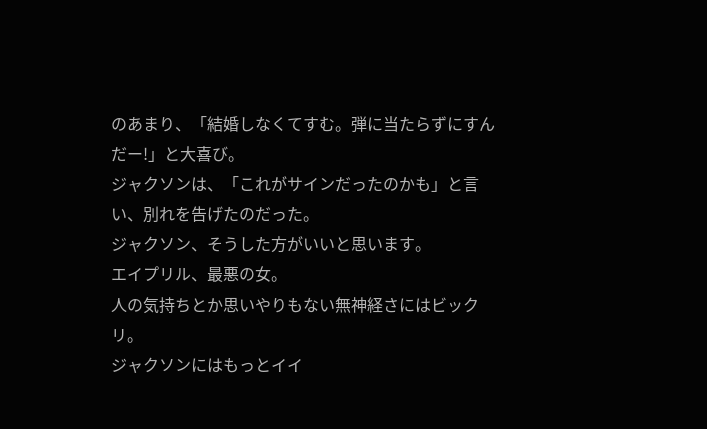のあまり、「結婚しなくてすむ。弾に当たらずにすんだー!」と大喜び。
ジャクソンは、「これがサインだったのかも」と言い、別れを告げたのだった。
ジャクソン、そうした方がいいと思います。
エイプリル、最悪の女。
人の気持ちとか思いやりもない無神経さにはビックリ。
ジャクソンにはもっとイイ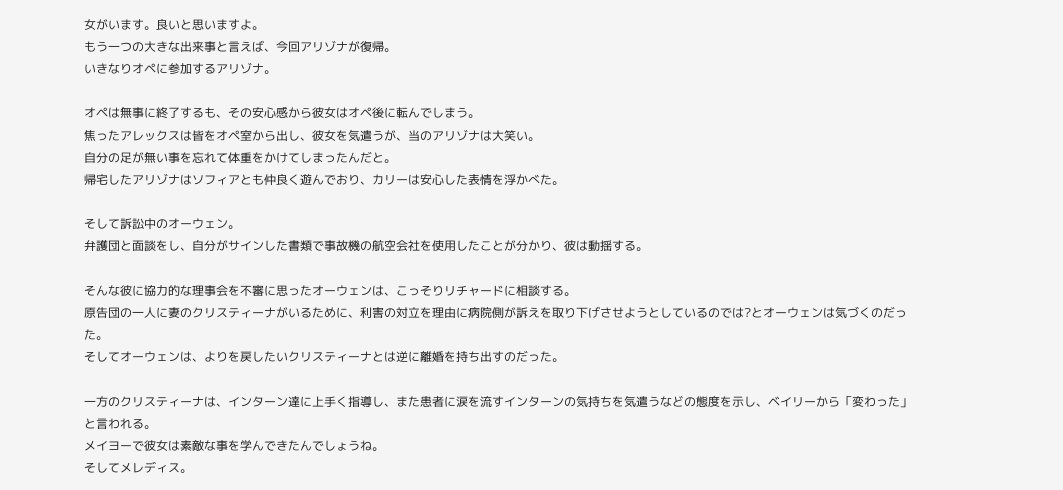女がいます。良いと思いますよ。
もう一つの大きな出来事と言えば、今回アリゾナが復帰。
いきなりオペに参加するアリゾナ。

オペは無事に終了するも、その安心感から彼女はオペ後に転んでしまう。
焦ったアレックスは皆をオペ室から出し、彼女を気遣うが、当のアリゾナは大笑い。
自分の足が無い事を忘れて体重をかけてしまったんだと。
帰宅したアリゾナはソフィアとも仲良く遊んでおり、カリーは安心した表情を浮かべた。

そして訴訟中のオーウェン。
弁護団と面談をし、自分がサインした書類で事故機の航空会社を使用したことが分かり、彼は動揺する。

そんな彼に協力的な理事会を不審に思ったオーウェンは、こっそりリチャードに相談する。
原告団の一人に妻のクリスティーナがいるために、利害の対立を理由に病院側が訴えを取り下げさせようとしているのでは?とオーウェンは気づくのだった。
そしてオーウェンは、よりを戻したいクリスティーナとは逆に離婚を持ち出すのだった。

一方のクリスティーナは、インターン達に上手く指導し、また患者に涙を流すインターンの気持ちを気遣うなどの態度を示し、ベイリーから「変わった」と言われる。
メイヨーで彼女は素敵な事を学んできたんでしょうね。
そしてメレディス。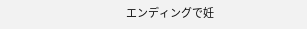エンディングで妊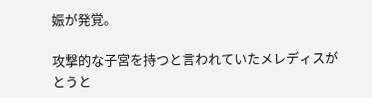娠が発覚。

攻撃的な子宮を持つと言われていたメレディスがとうと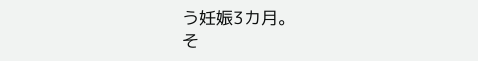う妊娠3カ月。
そ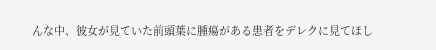んな中、彼女が見ていた前頭葉に腫瘍がある患者をデレクに見てほし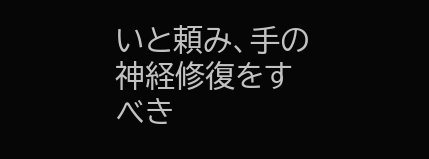いと頼み、手の神経修復をすべき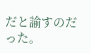だと諭すのだった。